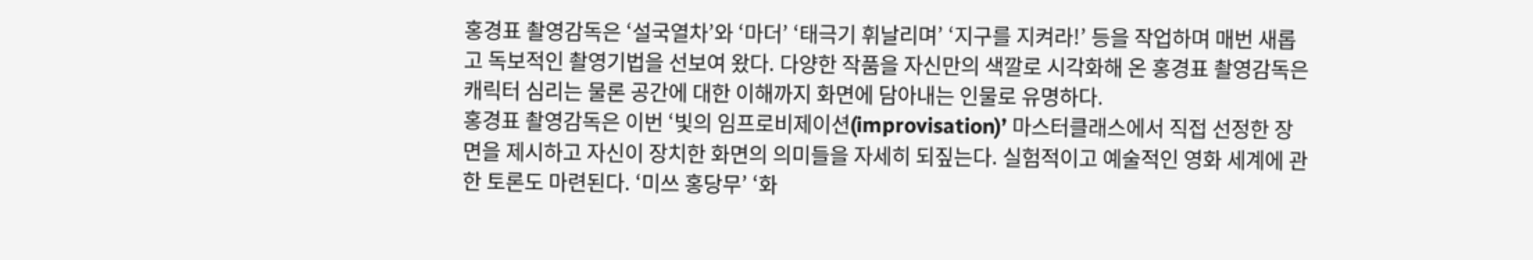홍경표 촬영감독은 ‘설국열차’와 ‘마더’ ‘태극기 휘날리며’ ‘지구를 지켜라!’ 등을 작업하며 매번 새롭고 독보적인 촬영기법을 선보여 왔다. 다양한 작품을 자신만의 색깔로 시각화해 온 홍경표 촬영감독은 캐릭터 심리는 물론 공간에 대한 이해까지 화면에 담아내는 인물로 유명하다.
홍경표 촬영감독은 이번 ‘빛의 임프로비제이션(improvisation)’ 마스터클래스에서 직접 선정한 장면을 제시하고 자신이 장치한 화면의 의미들을 자세히 되짚는다. 실험적이고 예술적인 영화 세계에 관한 토론도 마련된다. ‘미쓰 홍당무’ ‘화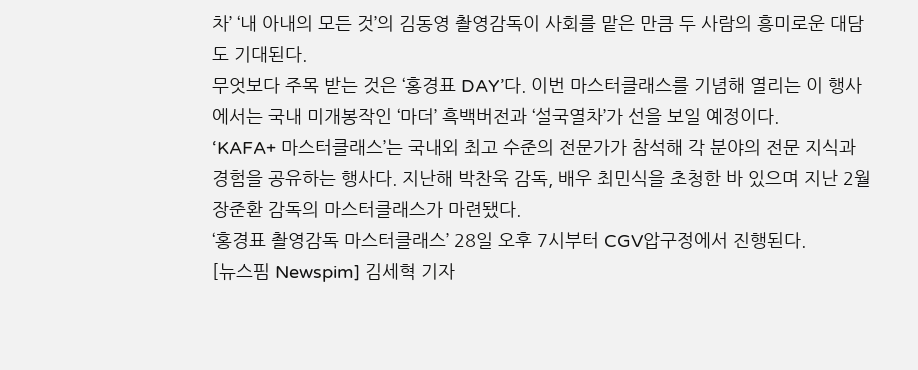차’ ‘내 아내의 모든 것’의 김동영 촬영감독이 사회를 맡은 만큼 두 사람의 흥미로운 대담도 기대된다.
무엇보다 주목 받는 것은 ‘홍경표 DAY’다. 이번 마스터클래스를 기념해 열리는 이 행사에서는 국내 미개봉작인 ‘마더’ 흑백버전과 ‘설국열차’가 선을 보일 예정이다.
‘KAFA+ 마스터클래스’는 국내외 최고 수준의 전문가가 참석해 각 분야의 전문 지식과 경험을 공유하는 행사다. 지난해 박찬욱 감독, 배우 최민식을 초청한 바 있으며 지난 2월 장준환 감독의 마스터클래스가 마련됐다.
‘홍경표 촬영감독 마스터클래스’ 28일 오후 7시부터 CGV압구정에서 진행된다.
[뉴스핌 Newspim] 김세혁 기자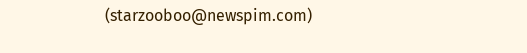(starzooboo@newspim.com)